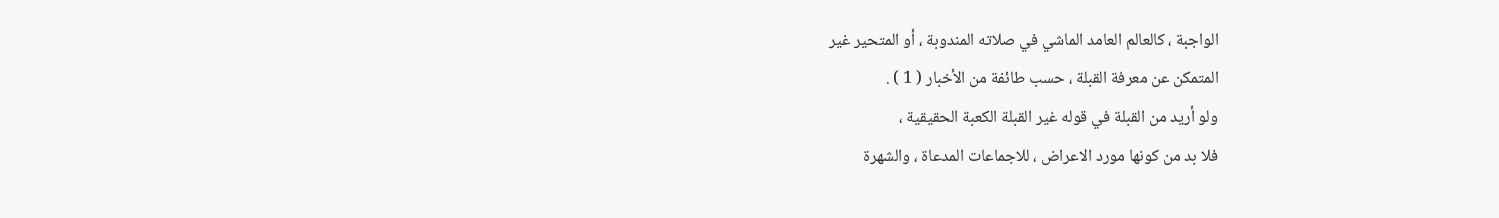الواجبة ، كالعالم العامد الماشي في صلاته المندوبة ، أو المتحير غير
المتمكن عن معرفة القبلة ، حسب طائفة من الأخبار ( 1 ) .
ولو أريد من القبلة في قوله غير القبلة الكعبة الحقيقية ،
فلا بد من كونها مورد الاعراض ، للاجماعات المدعاة ، والشهرة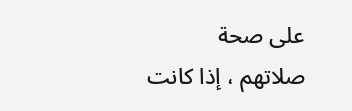على صحة
صلاتهم ، إذا كانت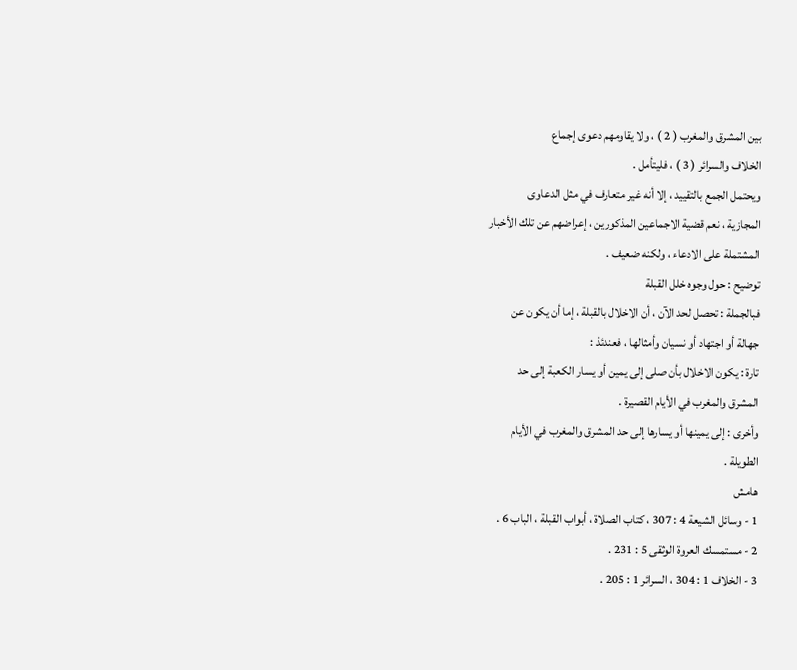بين المشرق والمغرب ( 2 ) ، ولا يقاومهم دعوى إجماع
الخلاف والسرائر ( 3 ) ، فليتأمل .
ويحتمل الجمع بالتقييد ، إلا أنه غير متعارف في مثل الدعاوى
المجازية ، نعم قضية الاجماعين المذكورين ، إعراضهم عن تلك الأخبار
المشتملة على الادعاء ، ولكنه ضعيف .
توضيح : حول وجوه خلل القبلة
فبالجملة : تحصل لحد الآن ، أن الاخلال بالقبلة ، إما أن يكون عن
جهالة أو اجتهاد أو نسيان وأمثالها ، فعندئذ :
تارة : يكون الاخلال بأن صلى إلى يمين أو يسار الكعبة إلى حد
المشرق والمغرب في الأيام القصيرة .
وأخرى : إلى يمينها أو يسارها إلى حد المشرق والمغرب في الأيام
الطويلة .
هامش
1 - وسائل الشيعة 4 : 307 ، كتاب الصلاة ، أبواب القبلة ، الباب 6 .
2 - مستمسك العروة الوثقى 5 : 231 .
3 - الخلاف 1 : 304 ، السرائر 1 : 205 .